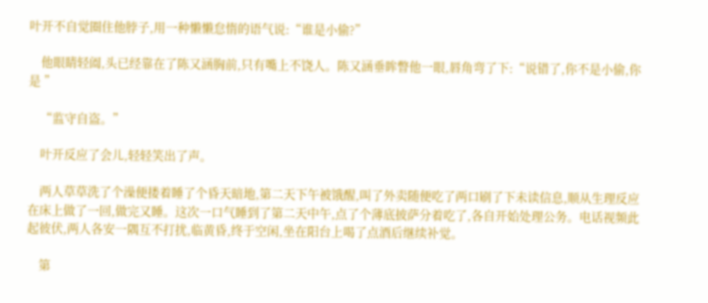叶开不自觉圈住他脖子,用一种懒懒怠惰的语气说:“谁是小偷?”

    他眼睛轻阖,头已经靠在了陈又涵胸前,只有嘴上不饶人。陈又涵垂眸瞥他一眼,唇角弯了下:“说错了,你不是小偷,你是 ”

    “监守自盗。”

    叶开反应了会儿,轻轻笑出了声。

    两人草草洗了个澡便搂着睡了个昏天暗地,第二天下午被饿醒,叫了外卖随便吃了两口刷了下未读信息,顺从生理反应在床上做了一回,做完又睡。这次一口气睡到了第二天中午,点了个薄底披萨分着吃了,各自开始处理公务。电话视频此起彼伏,两人各安一隅互不打扰,临黄昏,终于空闲,坐在阳台上喝了点酒后继续补觉。

    第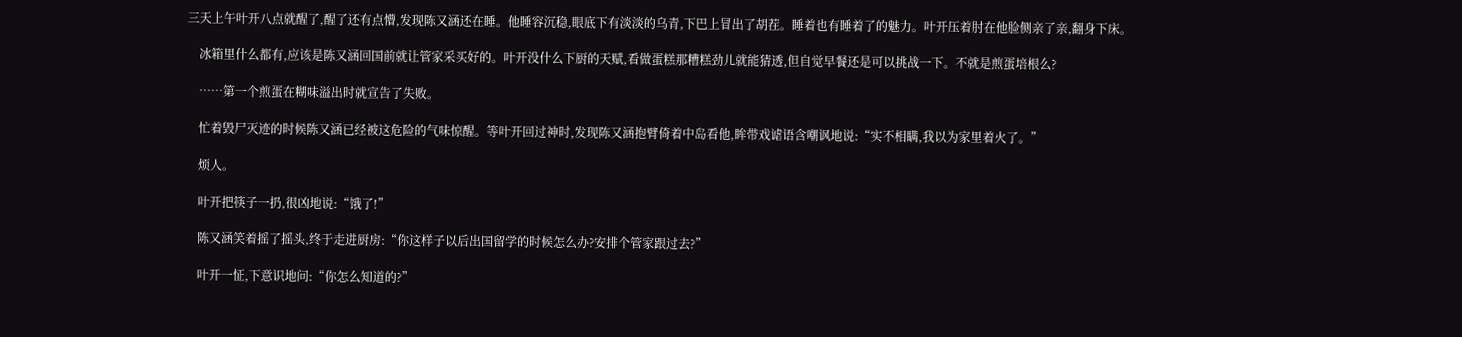三天上午叶开八点就醒了,醒了还有点懵,发现陈又涵还在睡。他睡容沉稳,眼底下有淡淡的乌青,下巴上冒出了胡茬。睡着也有睡着了的魅力。叶开压着肘在他脸侧亲了亲,翻身下床。

    冰箱里什么都有,应该是陈又涵回国前就让管家采买好的。叶开没什么下厨的天赋,看做蛋糕那糟糕劲儿就能猜透,但自觉早餐还是可以挑战一下。不就是煎蛋培根么?

    ……第一个煎蛋在糊味溢出时就宣告了失败。

    忙着毁尸灭迹的时候陈又涵已经被这危险的气味惊醒。等叶开回过神时,发现陈又涵抱臂倚着中岛看他,眸带戏谑语含嘲讽地说:“实不相瞒,我以为家里着火了。”

    烦人。

    叶开把筷子一扔,很凶地说:“饿了!”

    陈又涵笑着摇了摇头,终于走进厨房:“你这样子以后出国留学的时候怎么办?安排个管家跟过去?”

    叶开一怔,下意识地问:“你怎么知道的?”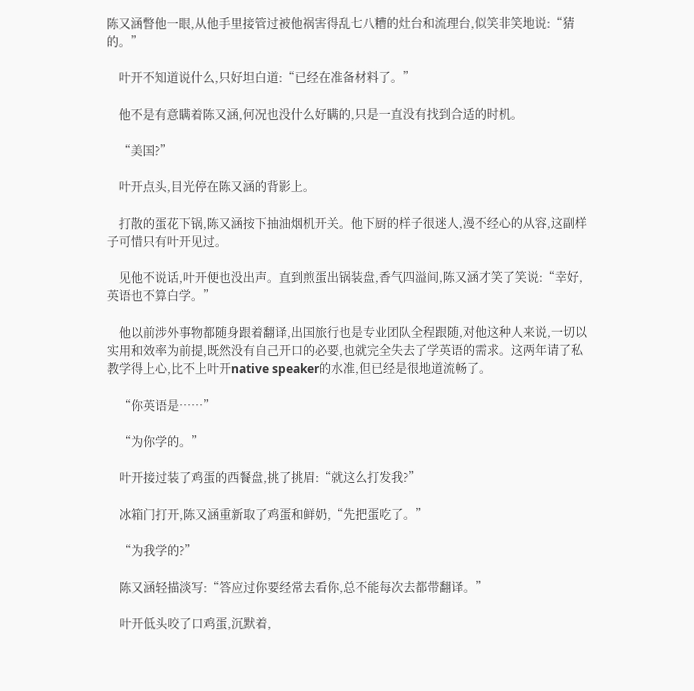陈又涵瞥他一眼,从他手里接管过被他祸害得乱七八糟的灶台和流理台,似笑非笑地说:“猜的。”

    叶开不知道说什么,只好坦白道:“已经在准备材料了。”

    他不是有意瞒着陈又涵,何况也没什么好瞒的,只是一直没有找到合适的时机。

    “美国?”

    叶开点头,目光停在陈又涵的背影上。

    打散的蛋花下锅,陈又涵按下抽油烟机开关。他下厨的样子很迷人,漫不经心的从容,这副样子可惜只有叶开见过。

    见他不说话,叶开便也没出声。直到煎蛋出锅装盘,香气四溢间,陈又涵才笑了笑说:“幸好,英语也不算白学。”

    他以前涉外事物都随身跟着翻译,出国旅行也是专业团队全程跟随,对他这种人来说,一切以实用和效率为前提,既然没有自己开口的必要,也就完全失去了学英语的需求。这两年请了私教学得上心,比不上叶开native speaker的水准,但已经是很地道流畅了。

    “你英语是……”

    “为你学的。”

    叶开接过装了鸡蛋的西餐盘,挑了挑眉:“就这么打发我?”

    冰箱门打开,陈又涵重新取了鸡蛋和鲜奶,“先把蛋吃了。”

    “为我学的?”

    陈又涵轻描淡写:“答应过你要经常去看你,总不能每次去都带翻译。”

    叶开低头咬了口鸡蛋,沉默着,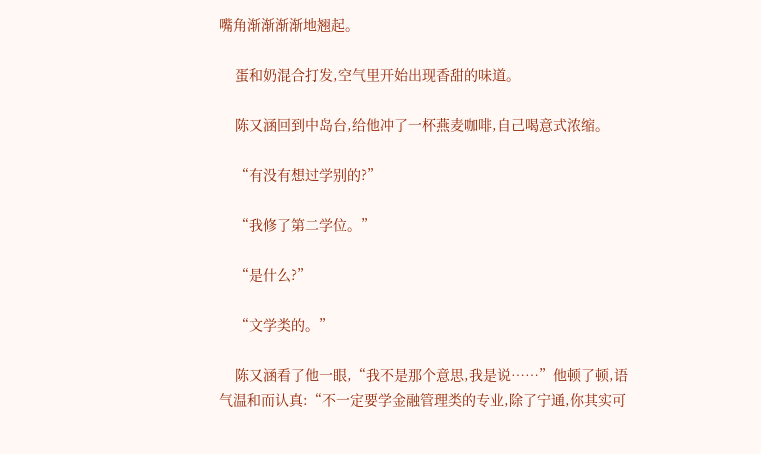嘴角渐渐渐渐地翘起。

    蛋和奶混合打发,空气里开始出现香甜的味道。

    陈又涵回到中岛台,给他冲了一杯燕麦咖啡,自己喝意式浓缩。

    “有没有想过学别的?”

    “我修了第二学位。”

    “是什么?”

    “文学类的。”

    陈又涵看了他一眼,“我不是那个意思,我是说……”他顿了顿,语气温和而认真:“不一定要学金融管理类的专业,除了宁通,你其实可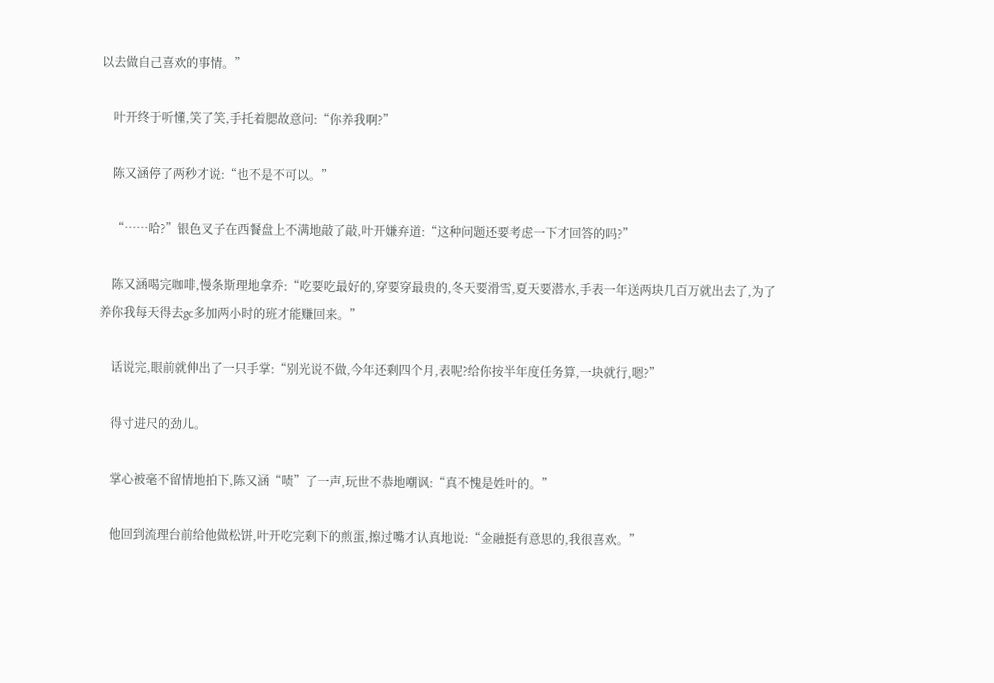以去做自己喜欢的事情。”

    叶开终于听懂,笑了笑,手托着腮故意问:“你养我啊?”

    陈又涵停了两秒才说:“也不是不可以。”

    “……哈?”银色叉子在西餐盘上不满地敲了敲,叶开嫌弃道:“这种问题还要考虑一下才回答的吗?”

    陈又涵喝完咖啡,慢条斯理地拿乔:“吃要吃最好的,穿要穿最贵的,冬天要滑雪,夏天要潜水,手表一年送两块几百万就出去了,为了养你我每天得去gc多加两小时的班才能赚回来。”

    话说完,眼前就伸出了一只手掌:“别光说不做,今年还剩四个月,表呢?给你按半年度任务算,一块就行,嗯?”

    得寸进尺的劲儿。

    掌心被毫不留情地拍下,陈又涵“啧”了一声,玩世不恭地嘲讽:“真不愧是姓叶的。”

    他回到流理台前给他做松饼,叶开吃完剩下的煎蛋,擦过嘴才认真地说:“金融挺有意思的,我很喜欢。”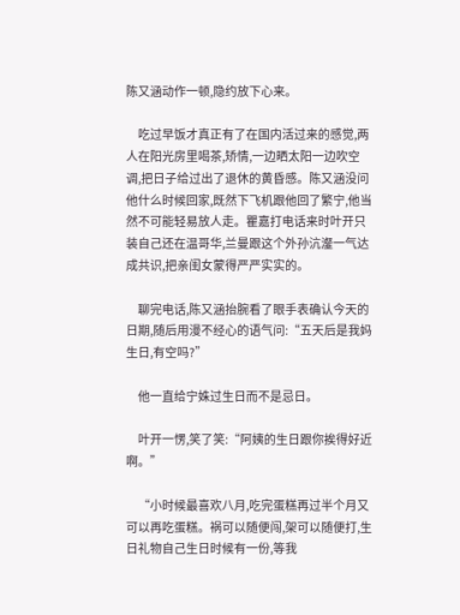陈又涵动作一顿,隐约放下心来。

    吃过早饭才真正有了在国内活过来的感觉,两人在阳光房里喝茶,矫情,一边晒太阳一边吹空调,把日子给过出了退休的黄昏感。陈又涵没问他什么时候回家,既然下飞机跟他回了繁宁,他当然不可能轻易放人走。瞿嘉打电话来时叶开只装自己还在温哥华,兰曼跟这个外孙沆瀣一气达成共识,把亲闺女蒙得严严实实的。

    聊完电话,陈又涵抬腕看了眼手表确认今天的日期,随后用漫不经心的语气问:“五天后是我妈生日,有空吗?”

    他一直给宁姝过生日而不是忌日。

    叶开一愣,笑了笑:“阿姨的生日跟你挨得好近啊。”

    “小时候最喜欢八月,吃完蛋糕再过半个月又可以再吃蛋糕。祸可以随便闯,架可以随便打,生日礼物自己生日时候有一份,等我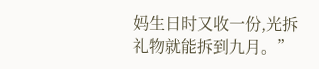妈生日时又收一份,光拆礼物就能拆到九月。”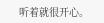听着就很开心。